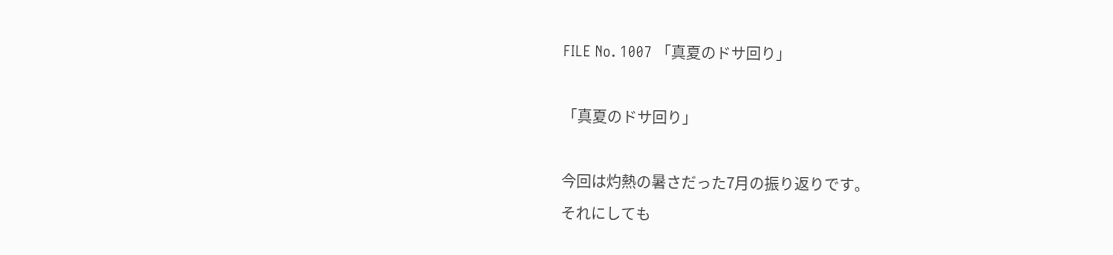FILE No. 1007 「真夏のドサ回り」

「真夏のドサ回り」

今回は灼熱の暑さだった7月の振り返りです。
それにしても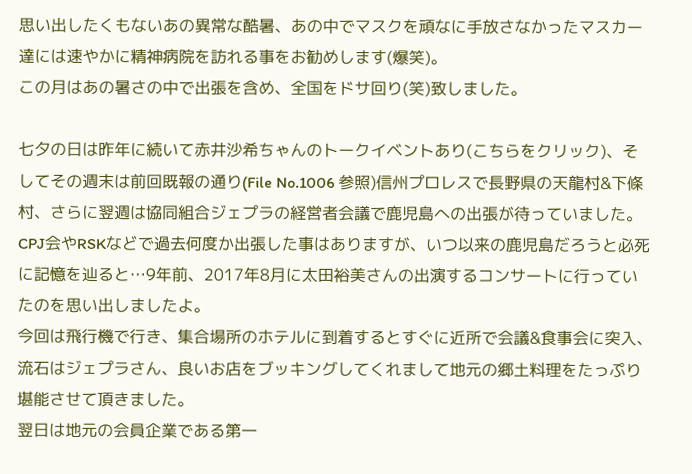思い出したくもないあの異常な酷暑、あの中でマスクを頑なに手放さなかったマスカー達には速やかに精神病院を訪れる事をお勧めします(爆笑)。
この月はあの暑さの中で出張を含め、全国をドサ回り(笑)致しました。

七夕の日は昨年に続いて赤井沙希ちゃんのトークイベントあり(こちらをクリック)、そしてその週末は前回既報の通り(File No.1006 参照)信州プロレスで長野県の天龍村&下條村、さらに翌週は協同組合ジェプラの経営者会議で鹿児島への出張が待っていました。
CPJ会やRSKなどで過去何度か出張した事はありますが、いつ以来の鹿児島だろうと必死に記憶を辿ると…9年前、2017年8月に太田裕美さんの出演するコンサートに行っていたのを思い出しましたよ。
今回は飛行機で行き、集合場所のホテルに到着するとすぐに近所で会議&食事会に突入、流石はジェプラさん、良いお店をブッキングしてくれまして地元の郷土料理をたっぷり堪能させて頂きました。
翌日は地元の会員企業である第一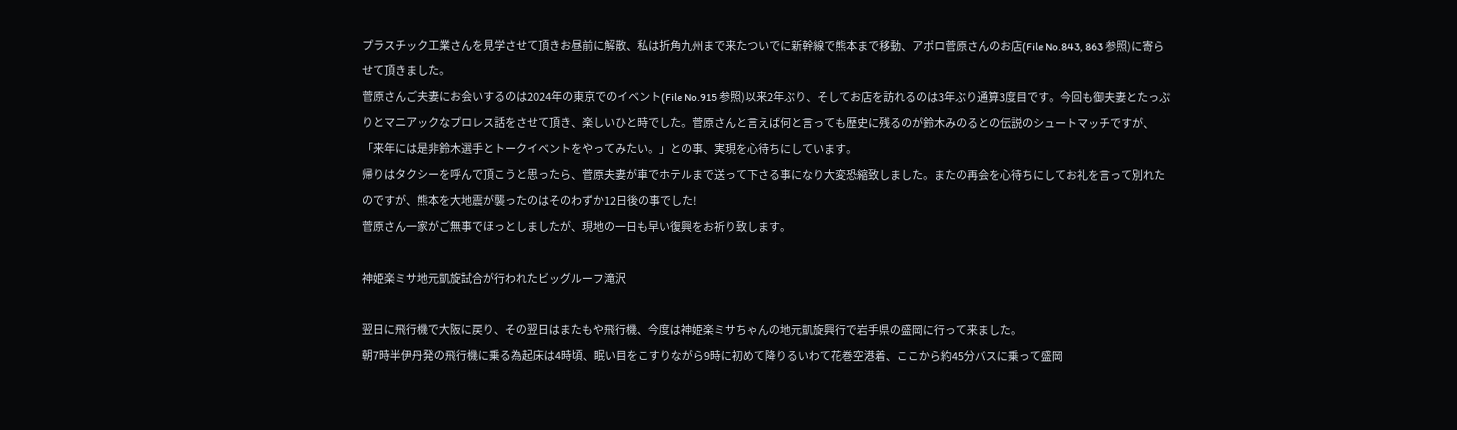プラスチック工業さんを見学させて頂きお昼前に解散、私は折角九州まで来たついでに新幹線で熊本まで移動、アポロ菅原さんのお店(File No.843, 863 参照)に寄らせて頂きました。
菅原さんご夫妻にお会いするのは2024年の東京でのイベント(File No.915 参照)以来2年ぶり、そしてお店を訪れるのは3年ぶり通算3度目です。今回も御夫妻とたっぷりとマニアックなプロレス話をさせて頂き、楽しいひと時でした。菅原さんと言えば何と言っても歴史に残るのが鈴木みのるとの伝説のシュートマッチですが、「来年には是非鈴木選手とトークイベントをやってみたい。」との事、実現を心待ちにしています。
帰りはタクシーを呼んで頂こうと思ったら、菅原夫妻が車でホテルまで送って下さる事になり大変恐縮致しました。またの再会を心待ちにしてお礼を言って別れたのですが、熊本を大地震が襲ったのはそのわずか12日後の事でした!
菅原さん一家がご無事でほっとしましたが、現地の一日も早い復興をお祈り致します。

神姫楽ミサ地元凱旋試合が行われたビッグルーフ滝沢

翌日に飛行機で大阪に戻り、その翌日はまたもや飛行機、今度は神姫楽ミサちゃんの地元凱旋興行で岩手県の盛岡に行って来ました。
朝7時半伊丹発の飛行機に乗る為起床は4時頃、眠い目をこすりながら9時に初めて降りるいわて花巻空港着、ここから約45分バスに乗って盛岡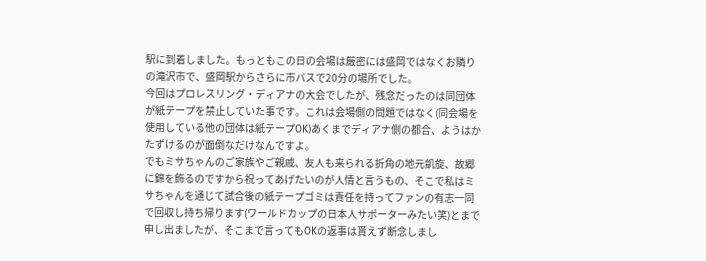駅に到着しました。もっともこの日の会場は厳密には盛岡ではなくお隣りの滝沢市で、盛岡駅からさらに市バスで20分の場所でした。
今回はプロレスリング・ディアナの大会でしたが、残念だったのは同団体が紙テープを禁止していた事です。これは会場側の問題ではなく(同会場を使用している他の団体は紙テープOK)あくまでディアナ側の都合、ようはかたずけるのが面倒なだけなんですよ。
でもミサちゃんのご家族やご親戚、友人も来られる折角の地元凱旋、故郷に錦を飾るのですから祝ってあげたいのが人情と言うもの、そこで私はミサちゃんを通じて試合後の紙テープゴミは責任を持ってファンの有志一同で回収し持ち帰ります(ワールドカップの日本人サポーターみたい笑)とまで申し出ましたが、そこまで言ってもOKの返事は貰えず断念しまし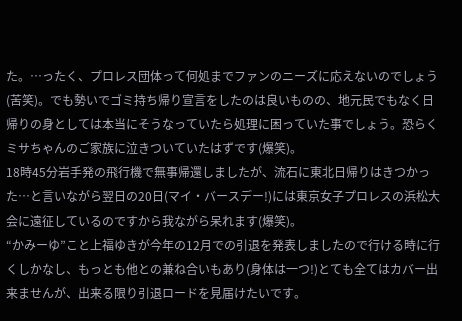た。…ったく、プロレス団体って何処までファンのニーズに応えないのでしょう(苦笑)。でも勢いでゴミ持ち帰り宣言をしたのは良いものの、地元民でもなく日帰りの身としては本当にそうなっていたら処理に困っていた事でしょう。恐らくミサちゃんのご家族に泣きついていたはずです(爆笑)。
18時45分岩手発の飛行機で無事帰還しましたが、流石に東北日帰りはきつかった…と言いながら翌日の20日(マイ・バースデー!)には東京女子プロレスの浜松大会に遠征しているのですから我ながら呆れます(爆笑)。
“かみーゆ”こと上福ゆきが今年の12月での引退を発表しましたので行ける時に行くしかなし、もっとも他との兼ね合いもあり(身体は一つ!)とても全てはカバー出来ませんが、出来る限り引退ロードを見届けたいです。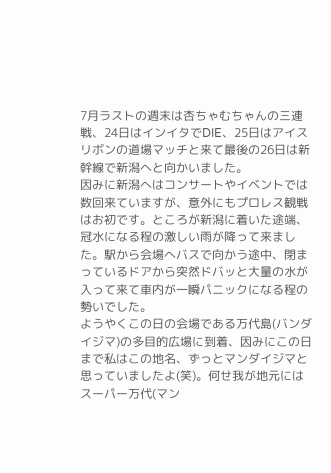7月ラストの週末は杏ちゃむちゃんの三連戦、24日はインイタでDIE、25日はアイスリボンの道場マッチと来て最後の26日は新幹線で新潟へと向かいました。
因みに新潟へはコンサートやイベントでは数回来ていますが、意外にもプロレス観戦はお初です。ところが新潟に着いた途端、冠水になる程の激しい雨が降って来ました。駅から会場へバスで向かう途中、閉まっているドアから突然ドバッと大量の水が入って来て車内が一瞬パニックになる程の勢いでした。
ようやくこの日の会場である万代島(バンダイジマ)の多目的広場に到着、因みにこの日まで私はこの地名、ずっとマンダイジマと思っていましたよ(笑)。何せ我が地元にはスーパー万代(マン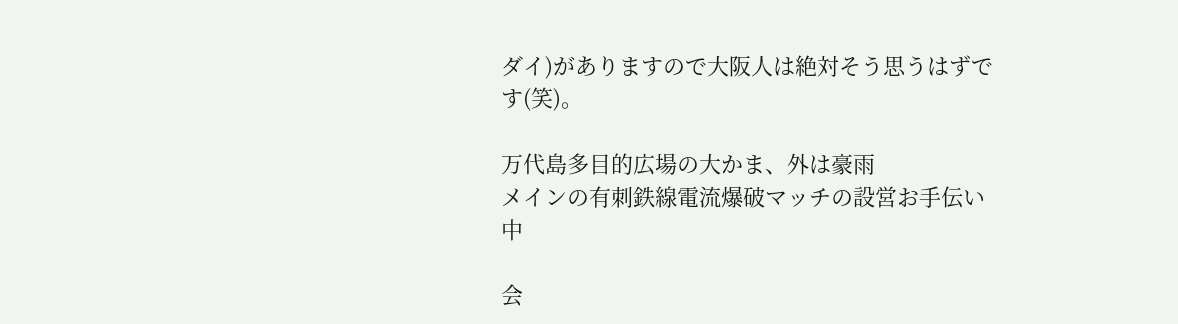ダイ)がありますので大阪人は絶対そう思うはずです(笑)。

万代島多目的広場の大かま、外は豪雨
メインの有刺鉄線電流爆破マッチの設営お手伝い中

会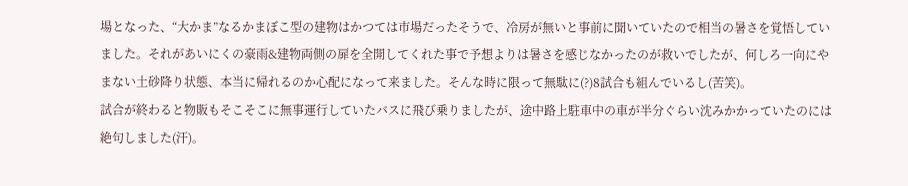場となった、“大かま”なるかまぼこ型の建物はかつては市場だったそうで、冷房が無いと事前に聞いていたので相当の暑さを覚悟していました。それがあいにくの豪雨&建物両側の扉を全開してくれた事で予想よりは暑さを感じなかったのが救いでしたが、何しろ一向にやまない土砂降り状態、本当に帰れるのか心配になって来ました。そんな時に限って無駄に(?)8試合も組んでいるし(苦笑)。
試合が終わると物販もそこそこに無事運行していたバスに飛び乗りましたが、途中路上駐車中の車が半分ぐらい沈みかかっていたのには絶句しました(汗)。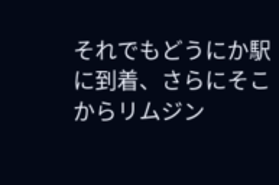それでもどうにか駅に到着、さらにそこからリムジン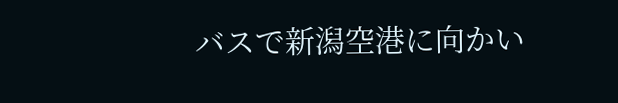バスで新潟空港に向かい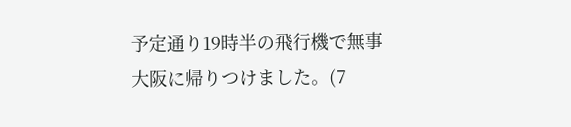予定通り19時半の飛行機で無事大阪に帰りつけました。(7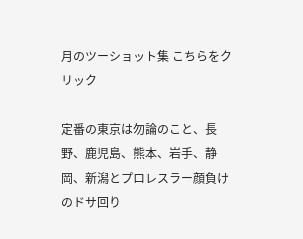月のツーショット集 こちらをクリック

定番の東京は勿論のこと、長野、鹿児島、熊本、岩手、静岡、新潟とプロレスラー顔負けのドサ回り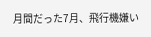月間だった7月、飛行機嫌い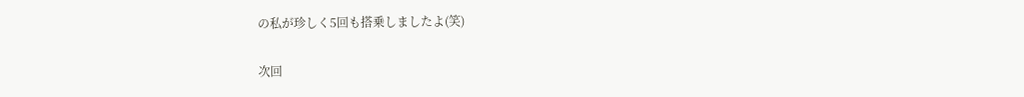の私が珍しく5回も搭乗しましたよ(笑)

次回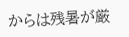からは残暑が厳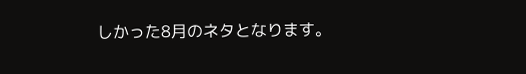しかった8月のネタとなります。